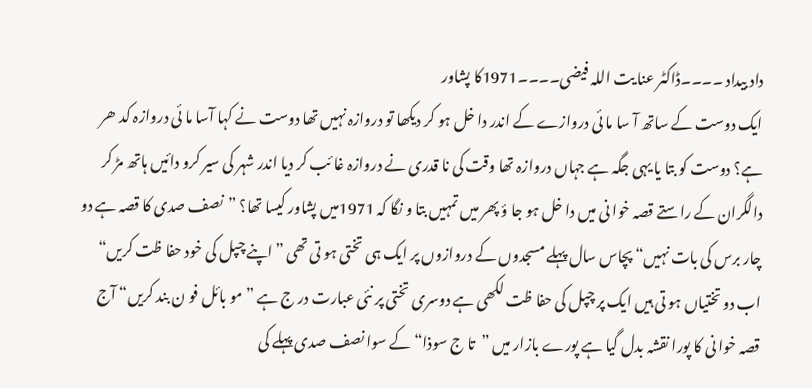داد بیداد ۔۔۔۔ڈاکٹر عنا یت اللہ فیضی۔۔۔۔1971کا پشاور
ایک دوست کے ساتھ آ سا ما ئی دروازے کے اندر دا خل ہو کر دیکھا تو دروازہ نہیں تھا دوست نے کہا آسا ما ئی دروازہ کد ھر ہے؟ دوست کو بتا یا یہی جگہ ہے جہاں دروازہ تھا وقت کی نا قدری نے دروازہ غا ئب کر دیا اندر شہر کی سیر کرو دائیں ہاتھ مڑ کر دالگران کے راستے قصہ خوا نی میں دا خل ہو جا ؤ پھر میں تمہیں بتا و نگا کہ 1971میں پشاور کیسا تھا؟ ”نصف صدی کا قصہ ہے دو چار برس کی بات نہیں“ پچاس سال پہلے مسجدوں کے دروازوں پر ایک ہی تختی ہو تی تھی ”اپنے چپل کی خود حفا ظت کریں“ اب دو تختیاں ہو تی ہیں ایک پر چپل کی حفا ظت لکھی ہے دوسری تختی پر نئی عبارت در ج ہے ”مو بائل فو ن بند کریں“ آج قصہ خوا نی کا پورا نقشہ بدل گیا ہے پورے بازار میں ”تا ج سوذا“ کے سوا نصف صدی پہلے کی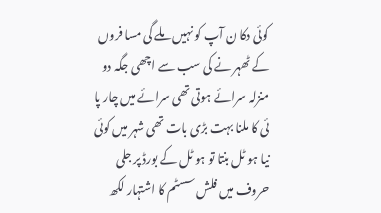کوئی دکا ن آپ کو نہیں ملے گی مسا فروں کے ٹھہر نے کی سب سے اچھی جگہ دو منزلہ سرائے ہوتی تھی سرائے میں چار پا ئی کا ملنا بہت بڑی بات تھی شہر میں کوئی نیا ہو ٹل بنتا تو ہو ٹل کے بورڈ پر جلی حروف میں فلش سسٹم کا اشتہار لکھ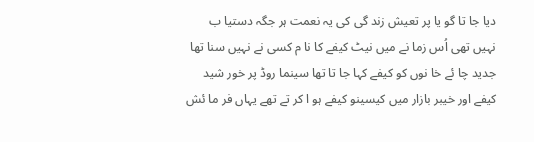دیا جا تا گو یا پر تعیش زند گی کی یہ نعمت ہر جگہ دستیا ب نہیں تھی اُس زما نے میں نیٹ کیفے کا نا م کسی نے نہیں سنا تھا جدید چا ئے خا نوں کو کیفے کہا جا تا تھا سینما روڈ پر خور شید کیفے اور خیبر بازار میں کیسینو کیفے ہو ا کر تے تھے یہاں فر ما ئش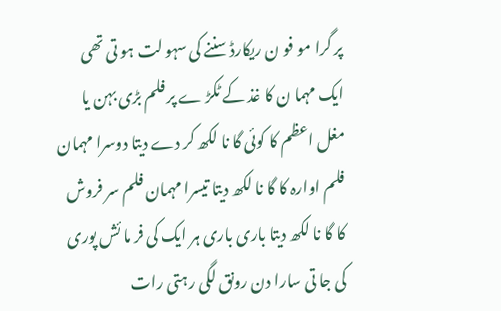پر گرا مو فو ن ریکارڈ سننے کی سہو لت ہو تی تھی ایک مہما ن کا غذ کے ٹکڑ ے پر فلم بڑی بہن یا مغل اعظم کا کوئی گا نا لکھ کر دے دیتا دوسرا مہمان فلم اوارہ کا گا نا لکھ دیتا تیسرا مہمان فلم سر فروش کا گا نا لکھ دیتا باری باری ہر ایک کی فر ما ئش پوری کی جا تی سارا دن رونق لگی رہتی رات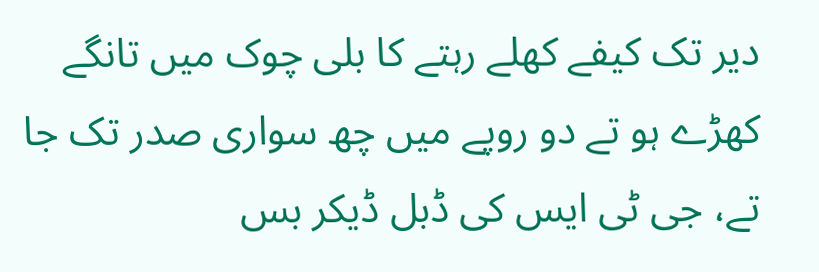دیر تک کیفے کھلے رہتے کا بلی چوک میں تانگے کھڑے ہو تے دو روپے میں چھ سواری صدر تک جا تے، جی ٹی ایس کی ڈبل ڈیکر بس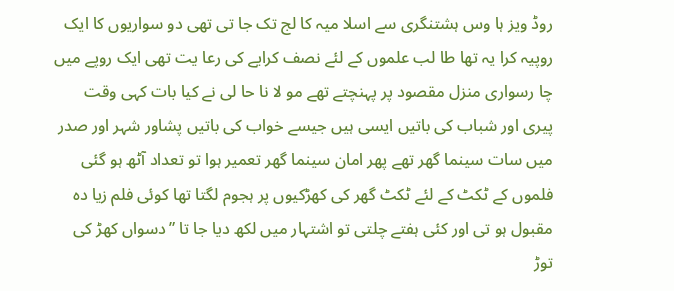روڈ ویز ہا وس ہشتنگری سے اسلا میہ کا لج تک جا تی تھی دو سواریوں کا ایک روپیہ کرا یہ تھا طا لب علموں کے لئے نصف کرایے کی رعا یت تھی ایک روپے میں چا رسواری منزل مقصود پر پہنچتے تھے مو لا نا حا لی نے کیا بات کہی وقت پیری اور شباب کی باتیں ایسی ہیں جیسے خواب کی باتیں پشاور شہر اور صدر میں سات سینما گھر تھے پھر امان سینما گھر تعمیر ہوا تو تعداد آٹھ ہو گئی فلموں کے ٹکٹ کے لئے ٹکٹ گھر کی کھڑکیوں پر ہجوم لگتا تھا کوئی فلم زیا دہ مقبول ہو تی اور کئی ہفتے چلتی تو اشتہار میں لکھ دیا جا تا ”دسواں کھڑ کی توڑ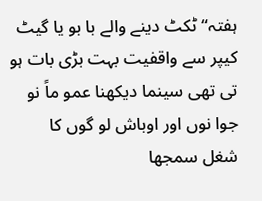ہفتہ“ ٹکٹ دینے والے با بو یا گیٹ کیپر سے واقفیت بہت بڑی بات ہو تی تھی سینما دیکھنا عمو ماً نو جوا نوں اور اوباش لو گوں کا شغل سمجھا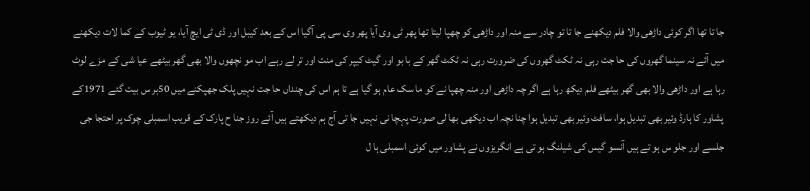جا تا تھا اگر کوئی داڑھی والا فلم دیکھنے جا تا تو چادر سے منہ اور داڑھی کو چھپا لیتا تھا پھر ٹی وی آیا پھر وی سی پی آگیا اس کے بعد کیبل اور ڈی ٹی ایچ آیا، یو ٹیوب کے کما لات دیکھنے میں آئے نہ سینما گھروں کی حا جت رہی نہ ٹکٹ گھروں کی ضرورت رہی نہ ٹکٹ گھر کے با بو اور گیٹ کیپر کی منت اور تر لے رہے اب مو نچھوں والا بھی گھر بیٹھے عیا شی کے مزے لوٹ رہا ہے اور داڑھی والا بھی گھر بیٹھے فلم دیکھ رہا ہے اگر چہ داڑھی اور منہ چھپا نے کو ما سک عام ہو گیا ہے تا ہم اس کی چنداں حا جت نہیں پلک جھپکنے میں 50بر س بیت گئے 1971کے پشاور کا ہارڈ وئیر بھی تبدیل ہوا، سافٹ وئیر بھی تبدیل ہوا چنا نچہ اب دیکھی بھا لی صورت پہچا نی نہیں جا تی آج ہم دیکھتے ہیں آئے روز جنا ح پارک کے قریب اسمبلی چوک پر احتجا جی جلسے اور جلو س ہو تے ہیں آنسو گیس کی شیلنگ ہو تی ہے انگریزوں نے پشاور میں کوئی اسمبلی ہا ل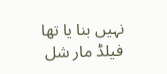نہیں بنا یا تھا فیلڈ مار شل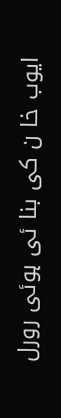ایوب خا ن کی بنا ئی ہوئی رورل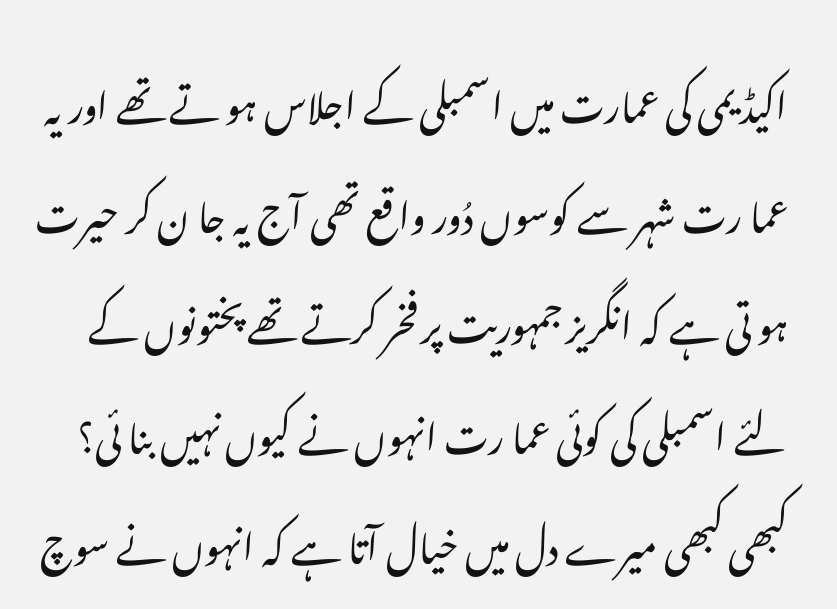اکیڈ یمی کی عمارت میں اسمبلی کے اجلاس ہو تے تھے اور یہ عما رت شہر سے کوسوں دُور واقع تھی آج یہ جا ن کر حیرت ہو تی ہے کہ انگریز جمہوریت پر فخر کرتے تھے پختونوں کے لئے اسمبلی کی کوئی عما رت انہوں نے کیوں نہیں بنا ئی؟ کبھی کبھی میرے دل میں خیال آتا ہے کہ انہوں نے سوچ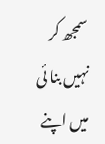سمجھ کر نہیں بنا ئی میں اپنے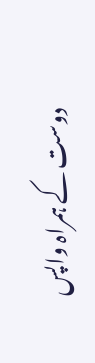دوست کے ہمراہ واپس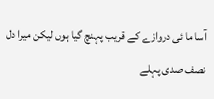آسا ما ئی دروازے کے قریب پہنچ گیا ہوں لیکن میرا دل نصف صدی پہلے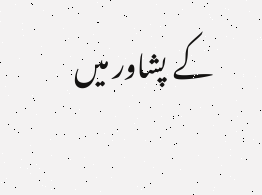کے پشاور میں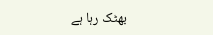بھٹک رہا ہے